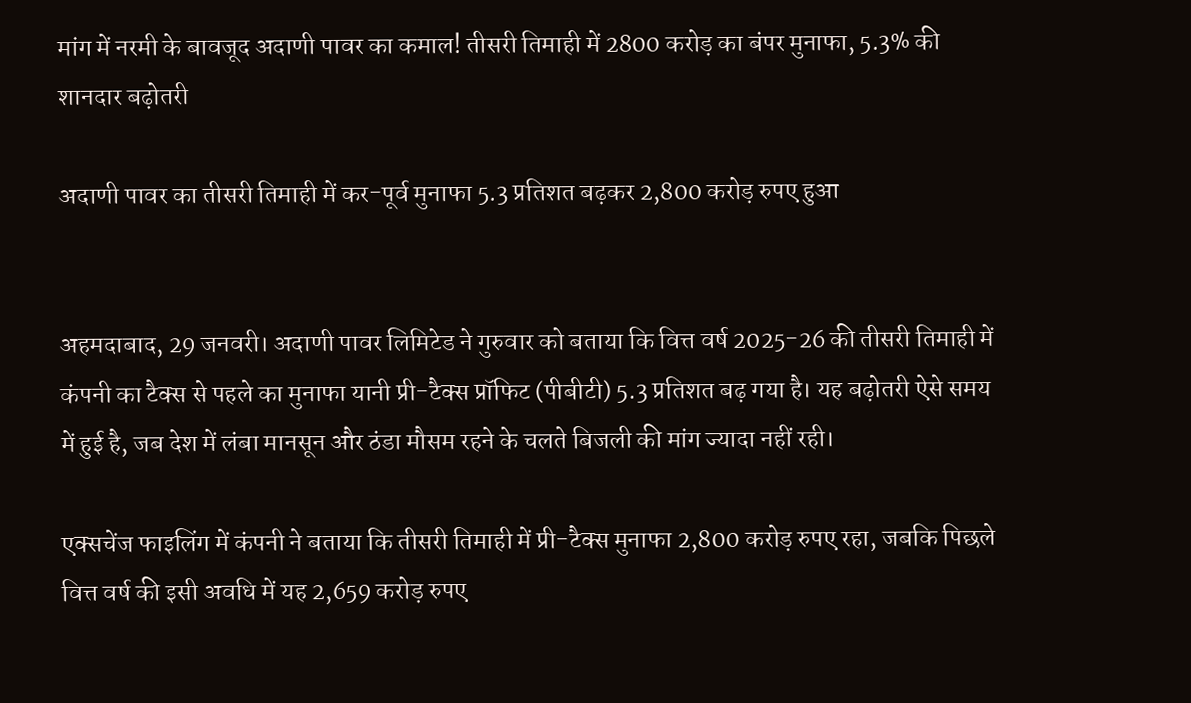मांग में नरमी के बावजूद अदाणी पावर का कमाल! तीसरी तिमाही में 2800 करोड़ का बंपर मुनाफा, 5.3% की शानदार बढ़ोतरी

अदाणी पावर का तीसरी तिमाही में कर-पूर्व मुनाफा 5.3 प्रतिशत बढ़कर 2,800 करोड़ रुपए हुआ


अहमदाबाद, 29 जनवरी। अदाणी पावर लिमिटेड ने गुरुवार को बताया कि वित्त वर्ष 2025-26 की तीसरी तिमाही में कंपनी का टैक्स से पहले का मुनाफा यानी प्री-टैक्स प्रॉफिट (पीबीटी) 5.3 प्रतिशत बढ़ गया है। यह बढ़ोतरी ऐसे समय में हुई है, जब देश में लंबा मानसून और ठंडा मौसम रहने के चलते बिजली की मांग ज्यादा नहीं रही।

एक्सचेंज फाइलिंग में कंपनी ने बताया कि तीसरी तिमाही में प्री-टैक्स मुनाफा 2,800 करोड़ रुपए रहा, जबकि पिछले वित्त वर्ष की इसी अवधि में यह 2,659 करोड़ रुपए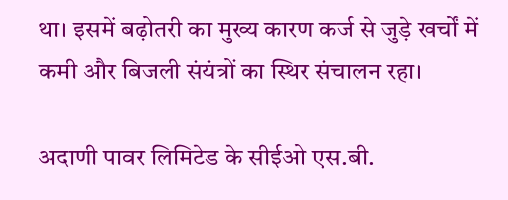था। इसमें बढ़ोतरी का मुख्य कारण कर्ज से जुड़े खर्चों में कमी और बिजली संयंत्रों का स्थिर संचालन रहा।

अदाणी पावर लिमिटेड के सीईओ एस.बी.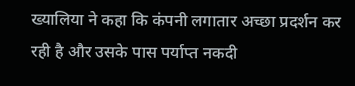ख्यालिया ने कहा कि कंपनी लगातार अच्छा प्रदर्शन कर रही है और उसके पास पर्याप्त नकदी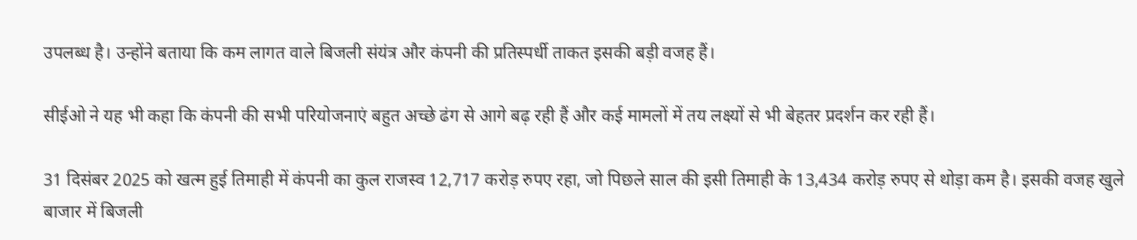उपलब्ध है। उन्होंने बताया कि कम लागत वाले बिजली संयंत्र और कंपनी की प्रतिस्पर्धी ताकत इसकी बड़ी वजह हैं।

सीईओ ने यह भी कहा कि कंपनी की सभी परियोजनाएं बहुत अच्छे ढंग से आगे बढ़ रही हैं और कई मामलों में तय लक्ष्यों से भी बेहतर प्रदर्शन कर रही हैं।

31 दिसंबर 2025 को खत्म हुई तिमाही में कंपनी का कुल राजस्व 12,717 करोड़ रुपए रहा, जो पिछले साल की इसी तिमाही के 13,434 करोड़ रुपए से थोड़ा कम है। इसकी वजह खुले बाजार में बिजली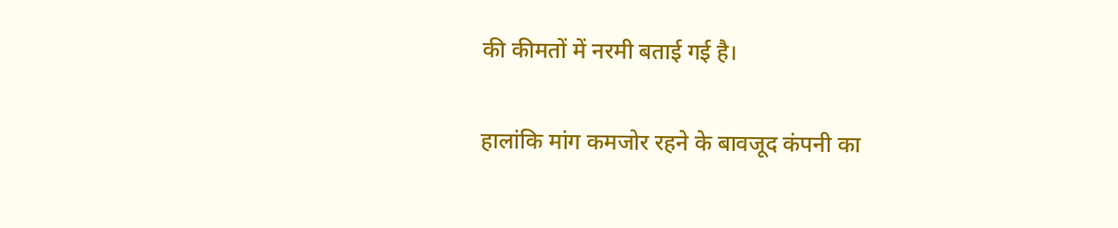की कीमतों में नरमी बताई गई है।

हालांकि मांग कमजोर रहने के बावजूद कंपनी का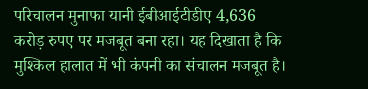परिचालन मुनाफा यानी ईबीआईटीडीए 4,636 करोड़ रुपए पर मजबूत बना रहा। यह दिखाता है कि मुश्किल हालात में भी कंपनी का संचालन मजबूत है।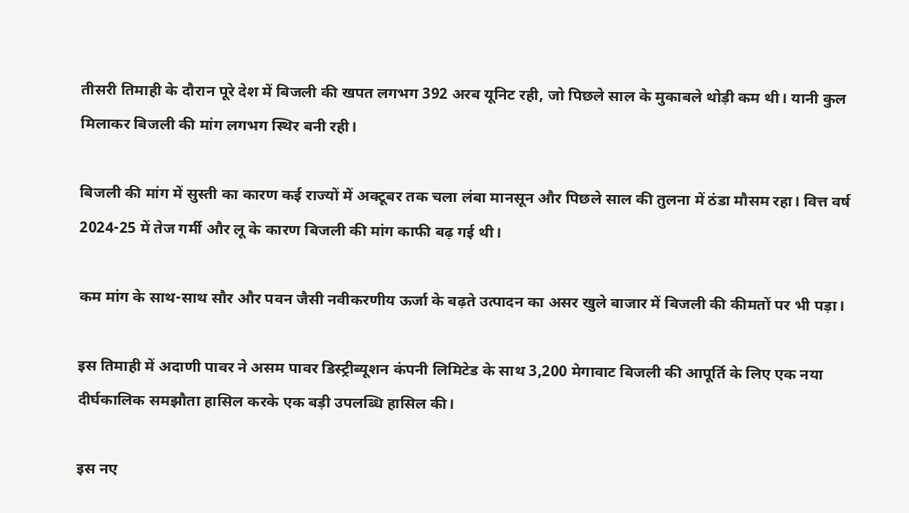तीसरी तिमाही के दौरान पूरे देश में बिजली की खपत लगभग 392 अरब यूनिट रही, जो पिछले साल के मुकाबले थोड़ी कम थी। यानी कुल मिलाकर बिजली की मांग लगभग स्थिर बनी रही।

बिजली की मांग में सुस्ती का कारण कई राज्यों में अक्टूबर तक चला लंबा मानसून और पिछले साल की तुलना में ठंडा मौसम रहा। वित्त वर्ष 2024-25 में तेज गर्मी और लू के कारण बिजली की मांग काफी बढ़ गई थी।

कम मांग के साथ-साथ सौर और पवन जैसी नवीकरणीय ऊर्जा के बढ़ते उत्पादन का असर खुले बाजार में बिजली की कीमतों पर भी पड़ा।

इस तिमाही में अदाणी पावर ने असम पावर डिस्ट्रीब्यूशन कंपनी लिमिटेड के साथ 3,200 मेगावाट बिजली की आपूर्ति के लिए एक नया दीर्घकालिक समझौता हासिल करके एक बड़ी उपलब्धि हासिल की।

इस नए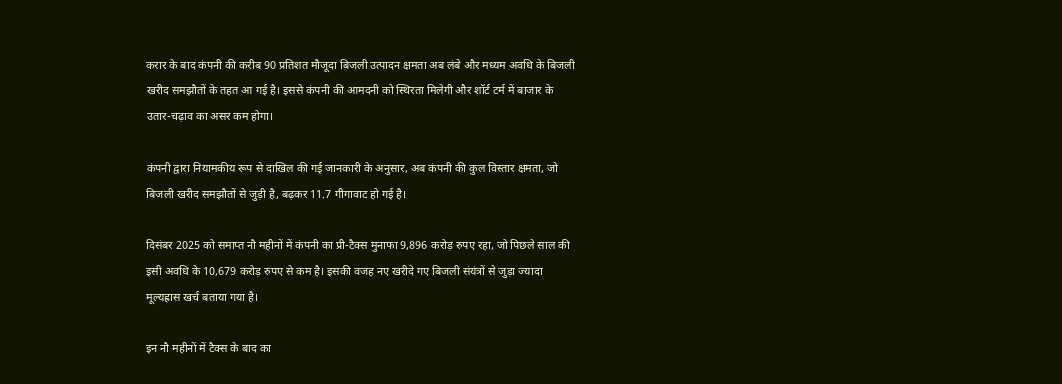करार के बाद कंपनी की करीब 90 प्रतिशत मौजूदा बिजली उत्पादन क्षमता अब लंबे और मध्यम अवधि के बिजली खरीद समझौतों के तहत आ गई है। इससे कंपनी की आमदनी को स्थिरता मिलेगी और शॉर्ट टर्म में बाजार के उतार-चढ़ाव का असर कम होगा।

कंपनी द्वारा नियामकीय रूप से दाखिल की गई जानकारी के अनुसार, अब कंपनी की कुल विस्तार क्षमता, जो बिजली खरीद समझौतों से जुड़ी है, बढ़कर 11.7 गीगावाट हो गई है।

दिसंबर 2025 को समाप्त नौ महीनों में कंपनी का प्री-टैक्स मुनाफा 9,896 करोड़ रुपए रहा, जो पिछले साल की इसी अवधि के 10,679 करोड़ रुपए से कम है। इसकी वजह नए खरीदे गए बिजली संयंत्रों से जुड़ा ज्यादा मूल्यह्रास खर्च बताया गया है।

इन नौ महीनों में टैक्स के बाद का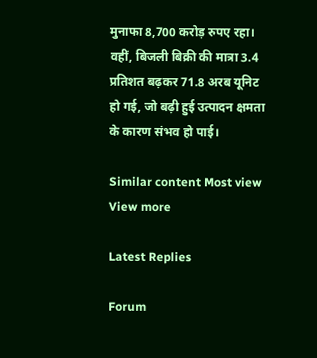मुनाफा 8,700 करोड़ रुपए रहा। वहीं, बिजली बिक्री की मात्रा 3.4 प्रतिशत बढ़कर 71.8 अरब यूनिट हो गई, जो बढ़ी हुई उत्पादन क्षमता के कारण संभव हो पाई।

Similar content Most view View more

Latest Replies

Forum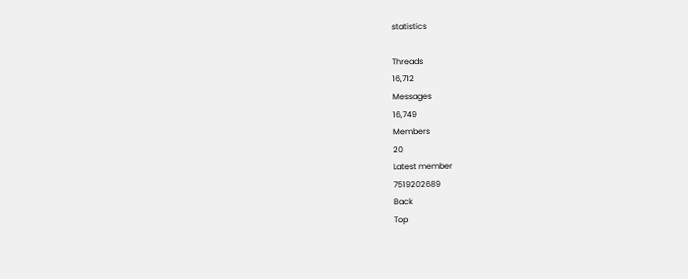statistics

Threads
16,712
Messages
16,749
Members
20
Latest member
7519202689
Back
Top